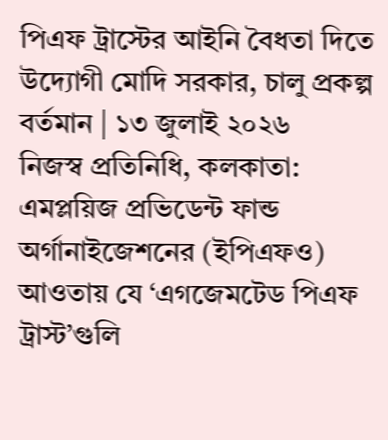পিএফ ট্রাস্টের আইনি বৈধতা দিতে উদ্যোগী মোদি সরকার, চালু প্রকল্প
বর্তমান | ১৩ জুলাই ২০২৬
নিজস্ব প্রতিনিধি, কলকাতা: এমপ্লয়িজ প্রভিডেন্ট ফান্ড অর্গানাইজেশনের (ইপিএফও) আওতায় যে ‘এগজেমটেড পিএফ ট্রাস্ট’গুলি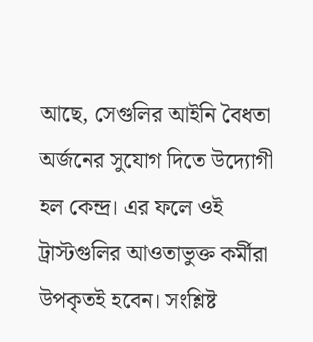আছে, সেগুলির আইনি বৈধতা অর্জনের সুযোগ দিতে উদ্যোগী হল কেন্দ্র। এর ফলে ওই ট্রাস্টগুলির আওতাভুক্ত কর্মীরা উপকৃতই হবেন। সংশ্লিষ্ট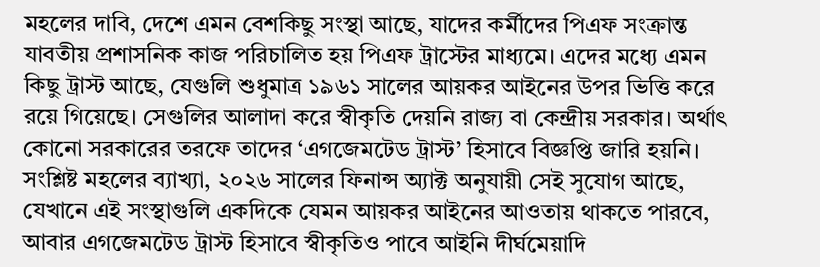মহলের দাবি, দেশে এমন বেশকিছু সংস্থা আছে, যাদের কর্মীদের পিএফ সংক্রান্ত যাবতীয় প্রশাসনিক কাজ পরিচালিত হয় পিএফ ট্রাস্টের মাধ্যমে। এদের মধ্যে এমন কিছু ট্রাস্ট আছে, যেগুলি শুধুমাত্র ১৯৬১ সালের আয়কর আইনের উপর ভিত্তি করে রয়ে গিয়েছে। সেগুলির আলাদা করে স্বীকৃতি দেয়নি রাজ্য বা কেন্দ্রীয় সরকার। অর্থাৎ কোনো সরকারের তরফে তাদের ‘এগজেমটেড ট্রাস্ট’ হিসাবে বিজ্ঞপ্তি জারি হয়নি। সংশ্লিষ্ট মহলের ব্যাখ্যা, ২০২৬ সালের ফিনান্স অ্যাক্ট অনুযায়ী সেই সুযোগ আছে, যেখানে এই সংস্থাগুলি একদিকে যেমন আয়কর আইনের আওতায় থাকতে পারবে, আবার এগজেমটেড ট্রাস্ট হিসাবে স্বীকৃতিও পাবে আইনি দীর্ঘমেয়াদি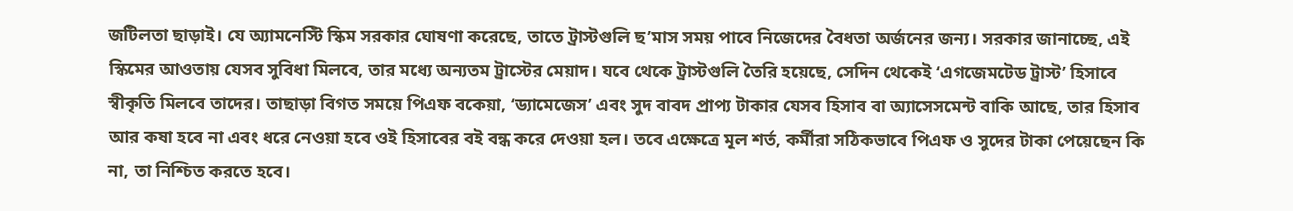জটিলতা ছাড়াই। যে অ্যামনেস্টি স্কিম সরকার ঘোষণা করেছে, তাতে ট্রাস্টগুলি ছ’মাস সময় পাবে নিজেদের বৈধতা অর্জনের জন্য। সরকার জানাচ্ছে, এই স্কিমের আওতায় যেসব সুবিধা মিলবে, তার মধ্যে অন্যতম ট্রাস্টের মেয়াদ। যবে থেকে ট্রাস্টগুলি তৈরি হয়েছে, সেদিন থেকেই ‘এগজেমটেড ট্রাস্ট’ হিসাবে স্বীকৃতি মিলবে তাদের। তাছাড়া বিগত সময়ে পিএফ বকেয়া, ‘ড্যামেজেস’ এবং সুদ বাবদ প্রাপ্য টাকার যেসব হিসাব বা অ্যাসেসমেন্ট বাকি আছে, তার হিসাব আর কষা হবে না এবং ধরে নেওয়া হবে ওই হিসাবের বই বন্ধ করে দেওয়া হল। তবে এক্ষেত্রে মূল শর্ত, কর্মীরা সঠিকভাবে পিএফ ও সুদের টাকা পেয়েছেন কি না, তা নিশ্চিত করতে হবে।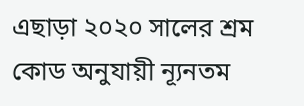এছাড়া ২০২০ সালের শ্রম কোড অনুযায়ী ন্যূনতম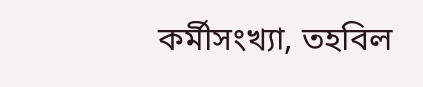কর্মীসংখ্যা, তহবিল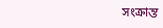সংক্রান্ত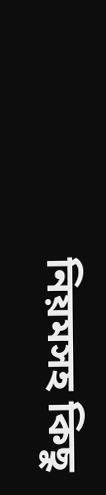নিয়মসহ কিছু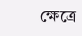ক্ষেত্রে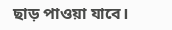ছাড় পাওয়া যাবে।